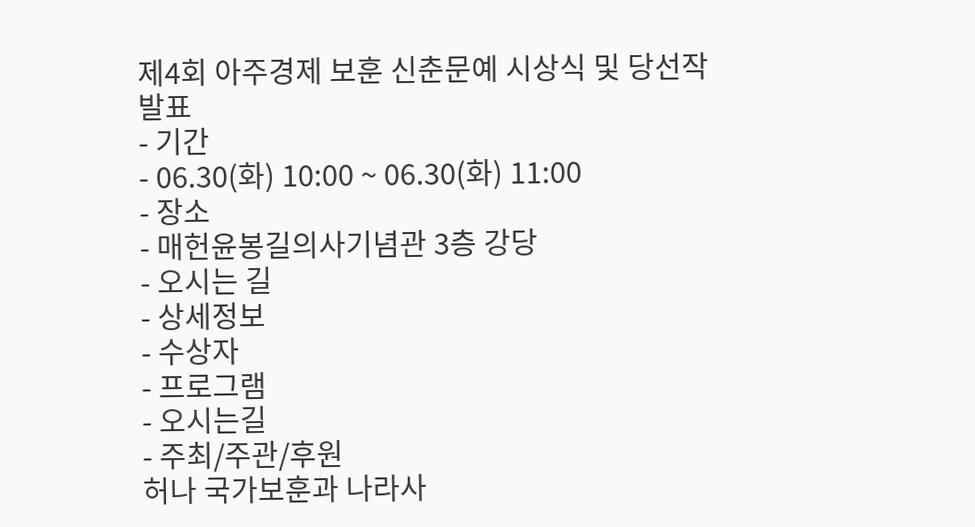제4회 아주경제 보훈 신춘문예 시상식 및 당선작 발표
- 기간
- 06.30(화) 10:00 ~ 06.30(화) 11:00
- 장소
- 매헌윤봉길의사기념관 3층 강당
- 오시는 길
- 상세정보
- 수상자
- 프로그램
- 오시는길
- 주최/주관/후원
허나 국가보훈과 나라사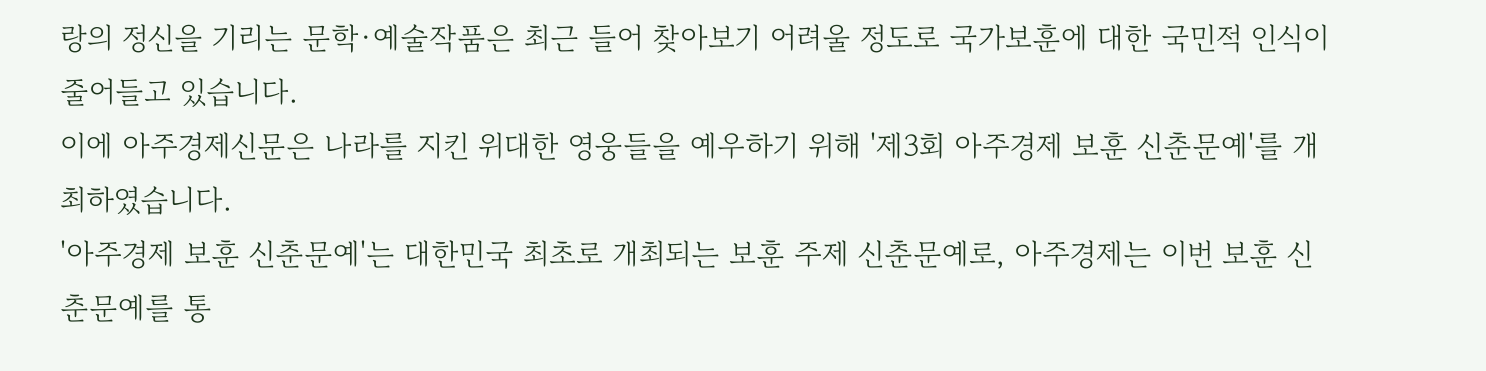랑의 정신을 기리는 문학·예술작품은 최근 들어 찾아보기 어려울 정도로 국가보훈에 대한 국민적 인식이 줄어들고 있습니다.
이에 아주경제신문은 나라를 지킨 위대한 영웅들을 예우하기 위해 '제3회 아주경제 보훈 신춘문예'를 개최하였습니다.
'아주경제 보훈 신춘문예'는 대한민국 최초로 개최되는 보훈 주제 신춘문예로, 아주경제는 이번 보훈 신춘문예를 통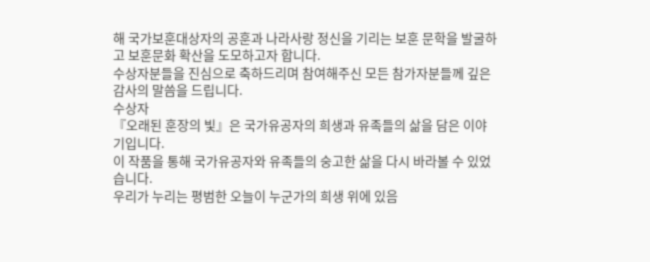해 국가보훈대상자의 공훈과 나라사랑 정신을 기리는 보훈 문학을 발굴하고 보훈문화 확산을 도모하고자 합니다.
수상자분들을 진심으로 축하드리며 참여해주신 모든 참가자분들께 깊은 감사의 말씀을 드립니다.
수상자
『오래된 훈장의 빛』은 국가유공자의 희생과 유족들의 삶을 담은 이야기입니다.
이 작품을 통해 국가유공자와 유족들의 숭고한 삶을 다시 바라볼 수 있었습니다.
우리가 누리는 평범한 오늘이 누군가의 희생 위에 있음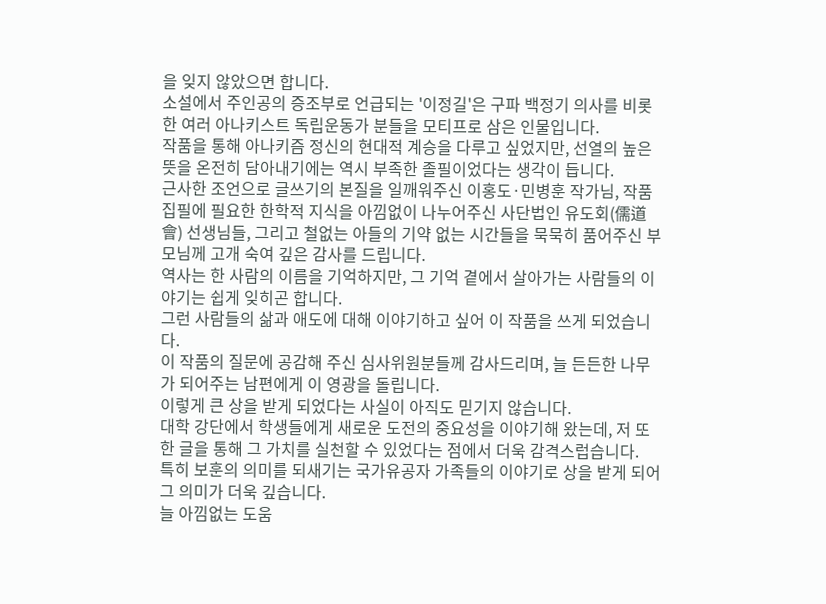을 잊지 않았으면 합니다.
소설에서 주인공의 증조부로 언급되는 '이정길'은 구파 백정기 의사를 비롯한 여러 아나키스트 독립운동가 분들을 모티프로 삼은 인물입니다.
작품을 통해 아나키즘 정신의 현대적 계승을 다루고 싶었지만, 선열의 높은 뜻을 온전히 담아내기에는 역시 부족한 졸필이었다는 생각이 듭니다.
근사한 조언으로 글쓰기의 본질을 일깨워주신 이홍도·민병훈 작가님, 작품 집필에 필요한 한학적 지식을 아낌없이 나누어주신 사단법인 유도회(儒道會) 선생님들, 그리고 철없는 아들의 기약 없는 시간들을 묵묵히 품어주신 부모님께 고개 숙여 깊은 감사를 드립니다.
역사는 한 사람의 이름을 기억하지만, 그 기억 곁에서 살아가는 사람들의 이야기는 쉽게 잊히곤 합니다.
그런 사람들의 삶과 애도에 대해 이야기하고 싶어 이 작품을 쓰게 되었습니다.
이 작품의 질문에 공감해 주신 심사위원분들께 감사드리며, 늘 든든한 나무가 되어주는 남편에게 이 영광을 돌립니다.
이렇게 큰 상을 받게 되었다는 사실이 아직도 믿기지 않습니다.
대학 강단에서 학생들에게 새로운 도전의 중요성을 이야기해 왔는데, 저 또한 글을 통해 그 가치를 실천할 수 있었다는 점에서 더욱 감격스럽습니다.
특히 보훈의 의미를 되새기는 국가유공자 가족들의 이야기로 상을 받게 되어 그 의미가 더욱 깊습니다.
늘 아낌없는 도움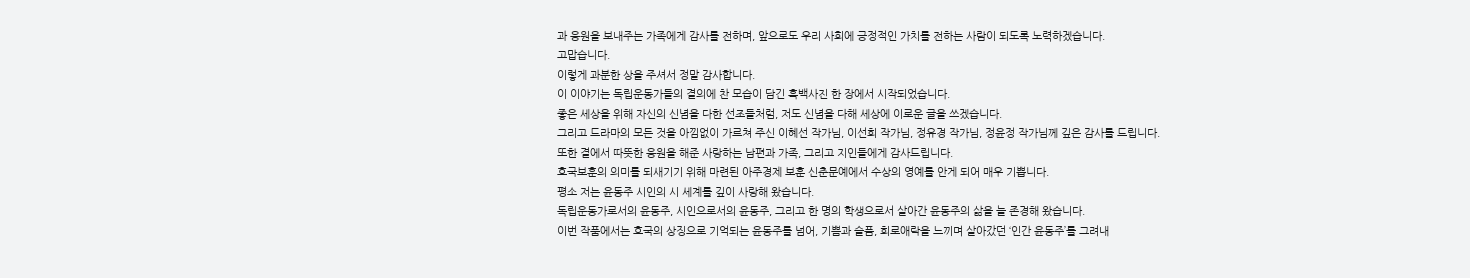과 응원을 보내주는 가족에게 감사를 전하며, 앞으로도 우리 사회에 긍정적인 가치를 전하는 사람이 되도록 노력하겠습니다.
고맙습니다.
이렇게 과분한 상을 주셔서 정말 감사합니다.
이 이야기는 독립운동가들의 결의에 찬 모습이 담긴 흑백사진 한 장에서 시작되었습니다.
좋은 세상을 위해 자신의 신념을 다한 선조들처럼, 저도 신념을 다해 세상에 이로운 글을 쓰겠습니다.
그리고 드라마의 모든 것을 아낌없이 가르쳐 주신 이혜선 작가님, 이선희 작가님, 정유경 작가님, 정윤정 작가님께 깊은 감사를 드립니다.
또한 곁에서 따뜻한 응원을 해준 사랑하는 남편과 가족, 그리고 지인들에게 감사드립니다.
호국보훈의 의미를 되새기기 위해 마련된 아주경제 보훈 신춘문예에서 수상의 영예를 안게 되어 매우 기쁩니다.
평소 저는 윤동주 시인의 시 세계를 깊이 사랑해 왔습니다.
독립운동가로서의 윤동주, 시인으로서의 윤동주, 그리고 한 명의 학생으로서 살아간 윤동주의 삶을 늘 존경해 왔습니다.
이번 작품에서는 호국의 상징으로 기억되는 윤동주를 넘어, 기쁨과 슬픔, 희로애락을 느끼며 살아갔던 ‘인간 윤동주’를 그려내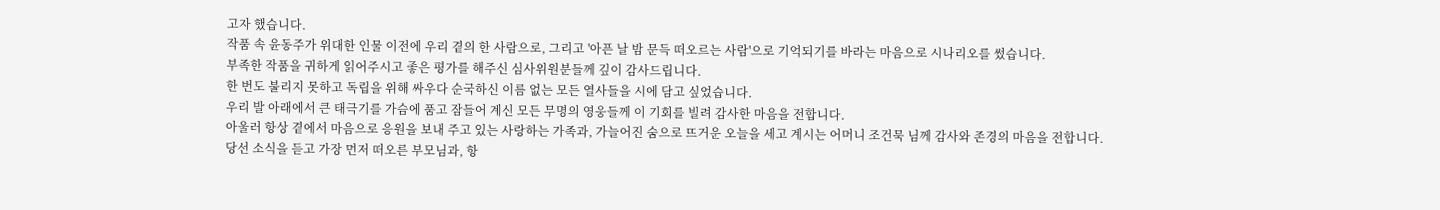고자 했습니다.
작품 속 윤동주가 위대한 인물 이전에 우리 곁의 한 사람으로, 그리고 '아픈 날 밤 문득 떠오르는 사람'으로 기억되기를 바라는 마음으로 시나리오를 썼습니다.
부족한 작품을 귀하게 읽어주시고 좋은 평가를 해주신 심사위원분들께 깊이 감사드립니다.
한 번도 불리지 못하고 독립을 위해 싸우다 순국하신 이름 없는 모든 열사들을 시에 담고 싶었습니다.
우리 발 아래에서 큰 태극기를 가슴에 품고 잠들어 계신 모든 무명의 영웅들께 이 기회를 빌려 감사한 마음을 전합니다.
아울러 항상 곁에서 마음으로 응원을 보내 주고 있는 사랑하는 가족과, 가늘어진 숨으로 뜨거운 오늘을 세고 계시는 어머니 조건묵 님께 감사와 존경의 마음을 전합니다.
당선 소식을 듣고 가장 먼저 떠오른 부모님과, 항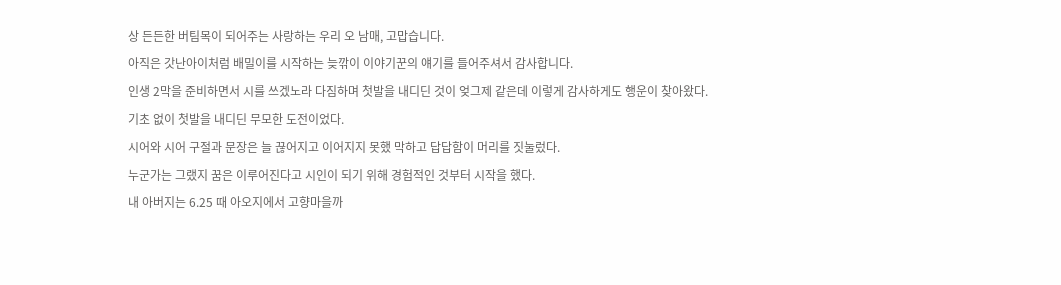상 든든한 버팀목이 되어주는 사랑하는 우리 오 남매, 고맙습니다.
아직은 갓난아이처럼 배밀이를 시작하는 늦깎이 이야기꾼의 얘기를 들어주셔서 감사합니다.
인생 2막을 준비하면서 시를 쓰겠노라 다짐하며 첫발을 내디딘 것이 엊그제 같은데 이렇게 감사하게도 행운이 찾아왔다.
기초 없이 첫발을 내디딘 무모한 도전이었다.
시어와 시어 구절과 문장은 늘 끊어지고 이어지지 못했 막하고 답답함이 머리를 짓눌렀다.
누군가는 그랬지 꿈은 이루어진다고 시인이 되기 위해 경험적인 것부터 시작을 했다.
내 아버지는 6.25 때 아오지에서 고향마을까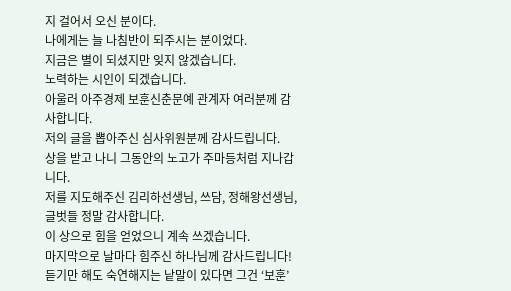지 걸어서 오신 분이다.
나에게는 늘 나침반이 되주시는 분이었다.
지금은 별이 되셨지만 잊지 않겠습니다.
노력하는 시인이 되겠습니다.
아울러 아주경제 보훈신춘문예 관계자 여러분께 감사합니다.
저의 글을 뽑아주신 심사위원분께 감사드립니다.
상을 받고 나니 그동안의 노고가 주마등처럼 지나갑니다.
저를 지도해주신 김리하선생님, 쓰담, 정해왕선생님, 글벗들 정말 감사합니다.
이 상으로 힘을 얻었으니 계속 쓰겠습니다.
마지막으로 날마다 힘주신 하나님께 감사드립니다!
듣기만 해도 숙연해지는 낱말이 있다면 그건 ‘보훈’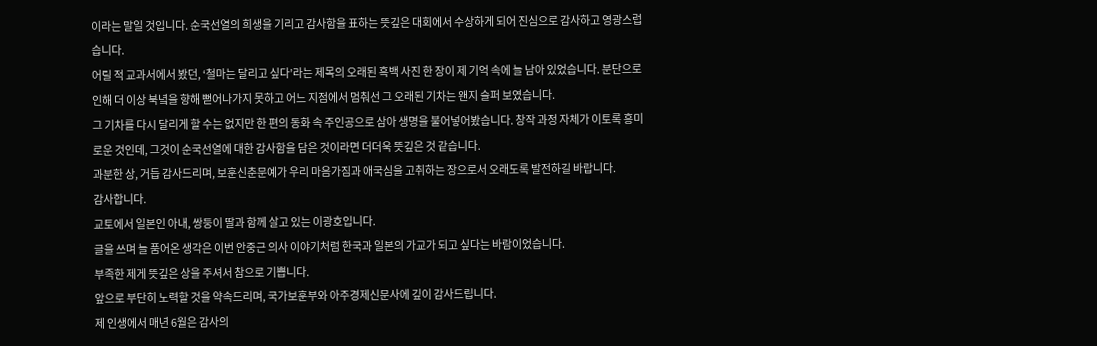이라는 말일 것입니다. 순국선열의 희생을 기리고 감사함을 표하는 뜻깊은 대회에서 수상하게 되어 진심으로 감사하고 영광스럽습니다.
어릴 적 교과서에서 봤던, ‘철마는 달리고 싶다’라는 제목의 오래된 흑백 사진 한 장이 제 기억 속에 늘 남아 있었습니다. 분단으로 인해 더 이상 북녘을 향해 뻗어나가지 못하고 어느 지점에서 멈춰선 그 오래된 기차는 왠지 슬퍼 보였습니다.
그 기차를 다시 달리게 할 수는 없지만 한 편의 동화 속 주인공으로 삼아 생명을 불어넣어봤습니다. 창작 과정 자체가 이토록 흥미로운 것인데, 그것이 순국선열에 대한 감사함을 담은 것이라면 더더욱 뜻깊은 것 같습니다.
과분한 상, 거듭 감사드리며, 보훈신춘문예가 우리 마음가짐과 애국심을 고취하는 장으로서 오래도록 발전하길 바랍니다.
감사합니다.
교토에서 일본인 아내, 쌍둥이 딸과 함께 살고 있는 이광호입니다.
글을 쓰며 늘 품어온 생각은 이번 안중근 의사 이야기처럼 한국과 일본의 가교가 되고 싶다는 바람이었습니다.
부족한 제게 뜻깊은 상을 주셔서 참으로 기쁩니다.
앞으로 부단히 노력할 것을 약속드리며, 국가보훈부와 아주경제신문사에 깊이 감사드립니다.
제 인생에서 매년 6월은 감사의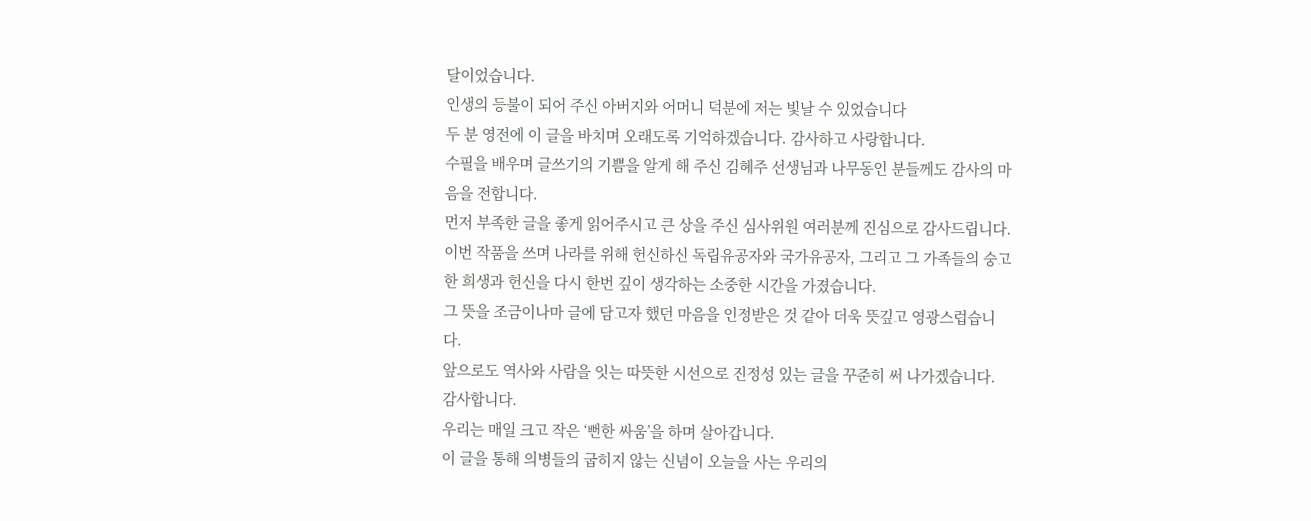달이었습니다.
인생의 등불이 되어 주신 아버지와 어머니 덕분에 저는 빛날 수 있었습니다
두 분 영전에 이 글을 바치며 오래도록 기억하겠습니다. 감사하고 사랑합니다.
수필을 배우며 글쓰기의 기쁨을 알게 해 주신 김혜주 선생님과 나무동인 분들께도 감사의 마음을 전합니다.
먼저 부족한 글을 좋게 읽어주시고 큰 상을 주신 심사위원 여러분께 진심으로 감사드립니다.
이번 작품을 쓰며 나라를 위해 헌신하신 독립유공자와 국가유공자, 그리고 그 가족들의 숭고한 희생과 헌신을 다시 한번 깊이 생각하는 소중한 시간을 가졌습니다.
그 뜻을 조금이나마 글에 담고자 했던 마음을 인정받은 것 같아 더욱 뜻깊고 영광스럽습니다.
앞으로도 역사와 사람을 잇는 따뜻한 시선으로 진정성 있는 글을 꾸준히 써 나가겠습니다.
감사합니다.
우리는 매일 크고 작은 ‘뻔한 싸움’을 하며 살아갑니다.
이 글을 통해 의병들의 굽히지 않는 신념이 오늘을 사는 우리의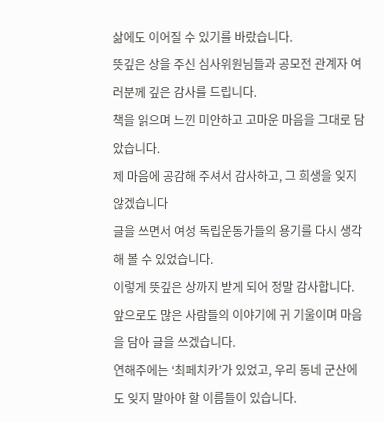삶에도 이어질 수 있기를 바랐습니다.
뜻깊은 상을 주신 심사위원님들과 공모전 관계자 여러분께 깊은 감사를 드립니다.
책을 읽으며 느낀 미안하고 고마운 마음을 그대로 담았습니다.
제 마음에 공감해 주셔서 감사하고, 그 희생을 잊지 않겠습니다
글을 쓰면서 여성 독립운동가들의 용기를 다시 생각해 볼 수 있었습니다.
이렇게 뜻깊은 상까지 받게 되어 정말 감사합니다.
앞으로도 많은 사람들의 이야기에 귀 기울이며 마음을 담아 글을 쓰겠습니다.
연해주에는 ‘최페치카’가 있었고, 우리 동네 군산에도 잊지 말아야 할 이름들이 있습니다.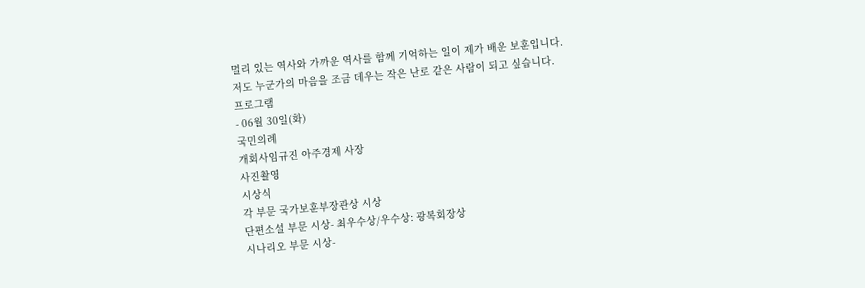멀리 있는 역사와 가까운 역사를 함께 기억하는 일이 제가 배운 보훈입니다.
저도 누군가의 마음을 조금 데우는 작은 난로 같은 사람이 되고 싶습니다.
프로그램
- 06월 30일(화)
국민의례
개회사임규진 아주경제 사장
사진촬영
시상식
각 부문 국가보훈부장관상 시상
단편소설 부문 시상- 최우수상/우수상: 광복회장상
시나리오 부문 시상-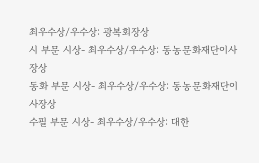최우수상/우수상: 광복회장상
시 부문 시상- 최우수상/우수상: 동농문화재단이사장상
동화 부문 시상- 최우수상/우수상: 동농문화재단이사장상
수필 부문 시상- 최우수상/우수상: 대한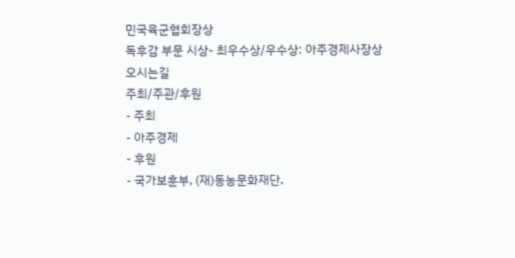민국육군협회장상
독후감 부문 시상- 최우수상/우수상: 아주경제사장상
오시는길
주최/주관/후원
- 주최
- 아주경제
- 후원
- 국가보훈부, (재)동농문화재단,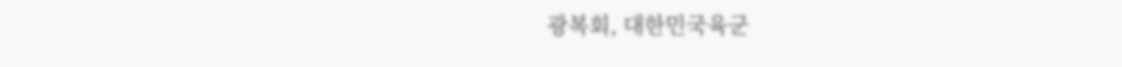광복회, 대한민국육군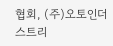협회, (주)오토인더스트리